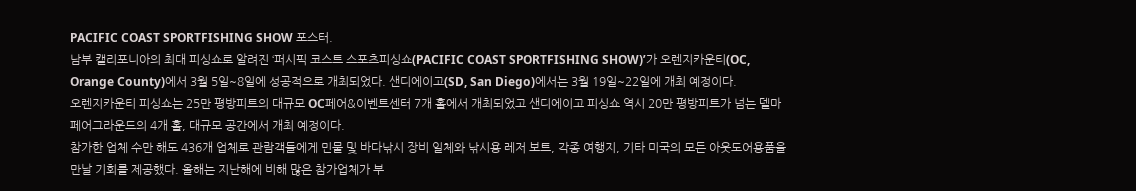PACIFIC COAST SPORTFISHING SHOW 포스터.
남부 캘리포니아의 최대 피싱쇼로 알려진 ‘퍼시픽 코스트 스포츠피싱쇼(PACIFIC COAST SPORTFISHING SHOW)’가 오렌지카운티(OC, Orange County)에서 3월 5일~8일에 성공적으로 개최되었다. 샌디에이고(SD, San Diego)에서는 3월 19일~22일에 개최 예정이다.
오렌지카운티 피싱쇼는 25만 평방피트의 대규모 OC페어&이벤트센터 7개 홀에서 개최되었고 샌디에이고 피싱쇼 역시 20만 평방피트가 넘는 델마페어그라운드의 4개 홀, 대규모 공간에서 개최 예정이다.
참가한 업체 수만 해도 436개 업체로 관람객들에게 민물 및 바다낚시 장비 일체와 낚시용 레저 보트, 각종 여행지, 기타 미국의 모든 아웃도어용품을 만날 기회를 제공했다. 올해는 지난해에 비해 많은 참가업체가 부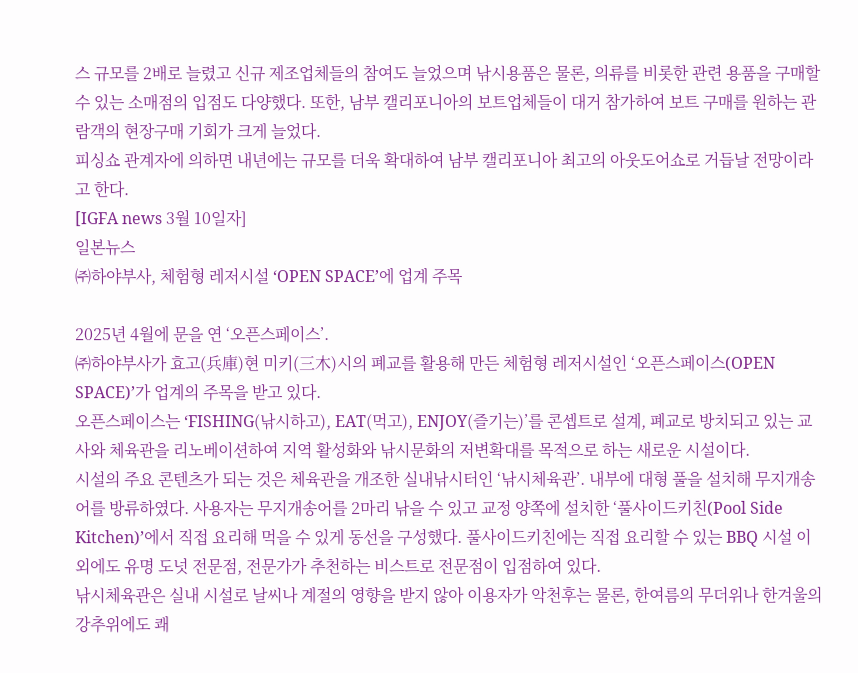스 규모를 2배로 늘렸고 신규 제조업체들의 참여도 늘었으며 낚시용품은 물론, 의류를 비롯한 관련 용품을 구매할 수 있는 소매점의 입점도 다양했다. 또한, 남부 캘리포니아의 보트업체들이 대거 참가하여 보트 구매를 원하는 관람객의 현장구매 기회가 크게 늘었다.
피싱쇼 관계자에 의하면 내년에는 규모를 더욱 확대하여 남부 캘리포니아 최고의 아웃도어쇼로 거듭날 전망이라고 한다.
[IGFA news 3월 10일자]
일본뉴스
㈜하야부사, 체험형 레저시설 ‘OPEN SPACE’에 업계 주목

2025년 4월에 문을 연 ‘오픈스페이스’.
㈜하야부사가 효고(兵庫)현 미키(三木)시의 폐교를 활용해 만든 체험형 레저시설인 ‘오픈스페이스(OPEN SPACE)’가 업계의 주목을 받고 있다.
오픈스페이스는 ‘FISHING(낚시하고), EAT(먹고), ENJOY(즐기는)’를 콘셉트로 설계, 폐교로 방치되고 있는 교사와 체육관을 리노베이션하여 지역 활성화와 낚시문화의 저변확대를 목적으로 하는 새로운 시설이다.
시설의 주요 콘텐츠가 되는 것은 체육관을 개조한 실내낚시터인 ‘낚시체육관’. 내부에 대형 풀을 설치해 무지개송어를 방류하였다. 사용자는 무지개송어를 2마리 낚을 수 있고 교정 양쪽에 설치한 ‘풀사이드키친(Pool Side Kitchen)’에서 직접 요리해 먹을 수 있게 동선을 구성했다. 풀사이드키친에는 직접 요리할 수 있는 BBQ 시설 이외에도 유명 도넛 전문점, 전문가가 추천하는 비스트로 전문점이 입점하여 있다.
낚시체육관은 실내 시설로 날씨나 계절의 영향을 받지 않아 이용자가 악천후는 물론, 한여름의 무더위나 한겨울의 강추위에도 쾌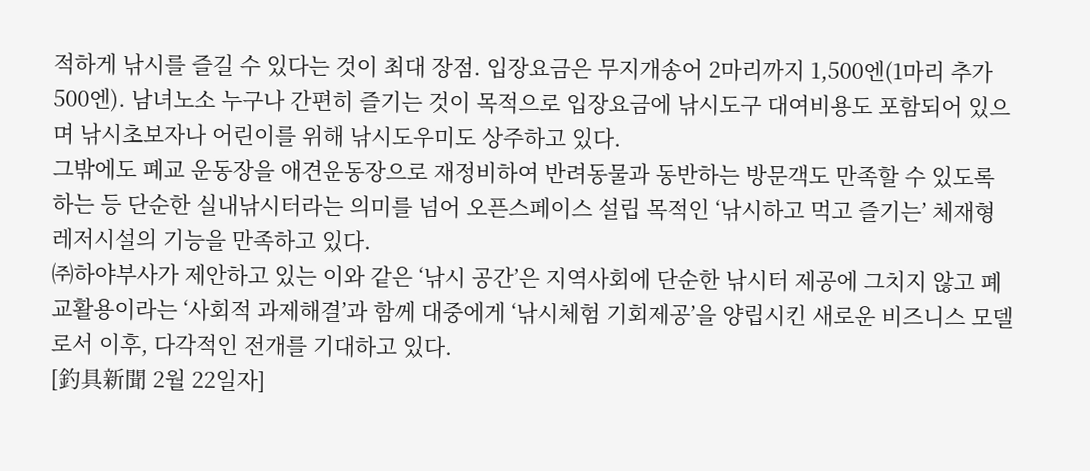적하게 낚시를 즐길 수 있다는 것이 최대 장점. 입장요금은 무지개송어 2마리까지 1,500엔(1마리 추가 500엔). 남녀노소 누구나 간편히 즐기는 것이 목적으로 입장요금에 낚시도구 대여비용도 포함되어 있으며 낚시초보자나 어린이를 위해 낚시도우미도 상주하고 있다.
그밖에도 폐교 운동장을 애견운동장으로 재정비하여 반려동물과 동반하는 방문객도 만족할 수 있도록 하는 등 단순한 실내낚시터라는 의미를 넘어 오픈스페이스 설립 목적인 ‘낚시하고 먹고 즐기는’ 체재형 레저시설의 기능을 만족하고 있다.
㈜하야부사가 제안하고 있는 이와 같은 ‘낚시 공간’은 지역사회에 단순한 낚시터 제공에 그치지 않고 폐교활용이라는 ‘사회적 과제해결’과 함께 대중에게 ‘낚시체험 기회제공’을 양립시킨 새로운 비즈니스 모델로서 이후, 다각적인 전개를 기대하고 있다.
[釣具新聞 2월 22일자]